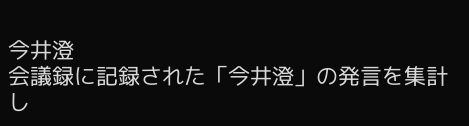今井澄
会議録に記録された「今井澄」の発言を集計し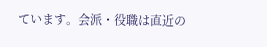ています。会派・役職は直近の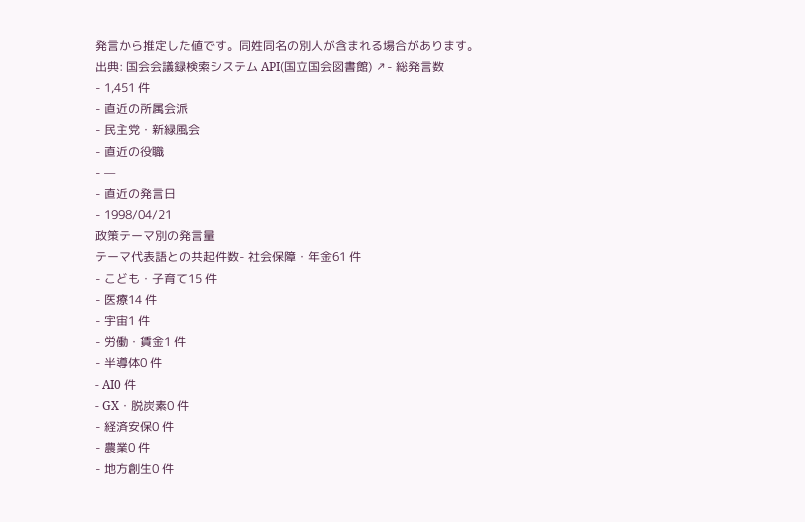発言から推定した値です。同姓同名の別人が含まれる場合があります。
出典: 国会会議録検索システム API(国立国会図書館) ↗- 総発言数
- 1,451 件
- 直近の所属会派
- 民主党・新緑風会
- 直近の役職
- —
- 直近の発言日
- 1998/04/21
政策テーマ別の発言量
テーマ代表語との共起件数- 社会保障・年金61 件
- こども・子育て15 件
- 医療14 件
- 宇宙1 件
- 労働・賃金1 件
- 半導体0 件
- AI0 件
- GX・脱炭素0 件
- 経済安保0 件
- 農業0 件
- 地方創生0 件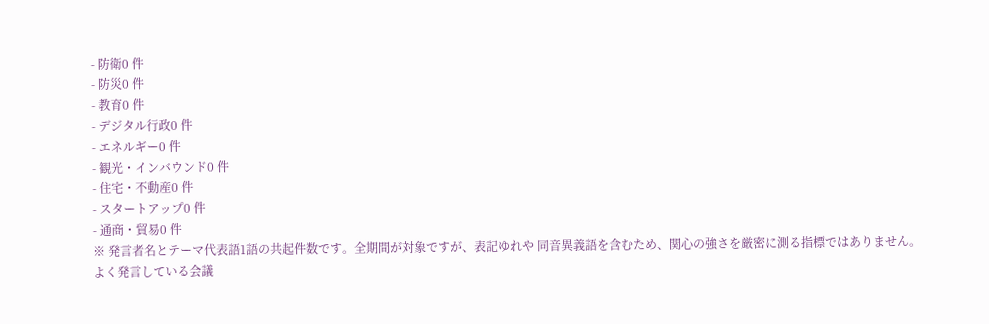- 防衛0 件
- 防災0 件
- 教育0 件
- デジタル行政0 件
- エネルギー0 件
- 観光・インバウンド0 件
- 住宅・不動産0 件
- スタートアップ0 件
- 通商・貿易0 件
※ 発言者名とテーマ代表語1語の共起件数です。全期間が対象ですが、表記ゆれや 同音異義語を含むため、関心の強さを厳密に測る指標ではありません。
よく発言している会議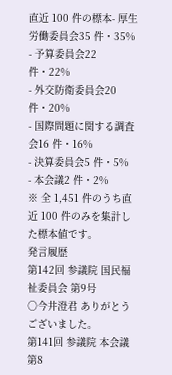直近 100 件の標本- 厚生労働委員会35 件・35%
- 予算委員会22 件・22%
- 外交防衛委員会20 件・20%
- 国際問題に関する調査会16 件・16%
- 決算委員会5 件・5%
- 本会議2 件・2%
※ 全 1,451 件のうち直近 100 件のみを集計した標本値です。
発言履歴
第142回 参議院 国民福祉委員会 第9号
○今井澄君 ありがとうございました。
第141回 参議院 本会議 第8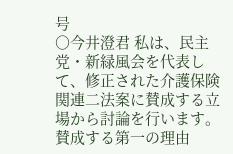号
○今井澄君 私は、民主党・新緑風会を代表して、修正された介護保険関連二法案に賛成する立場から討論を行います。 賛成する第一の理由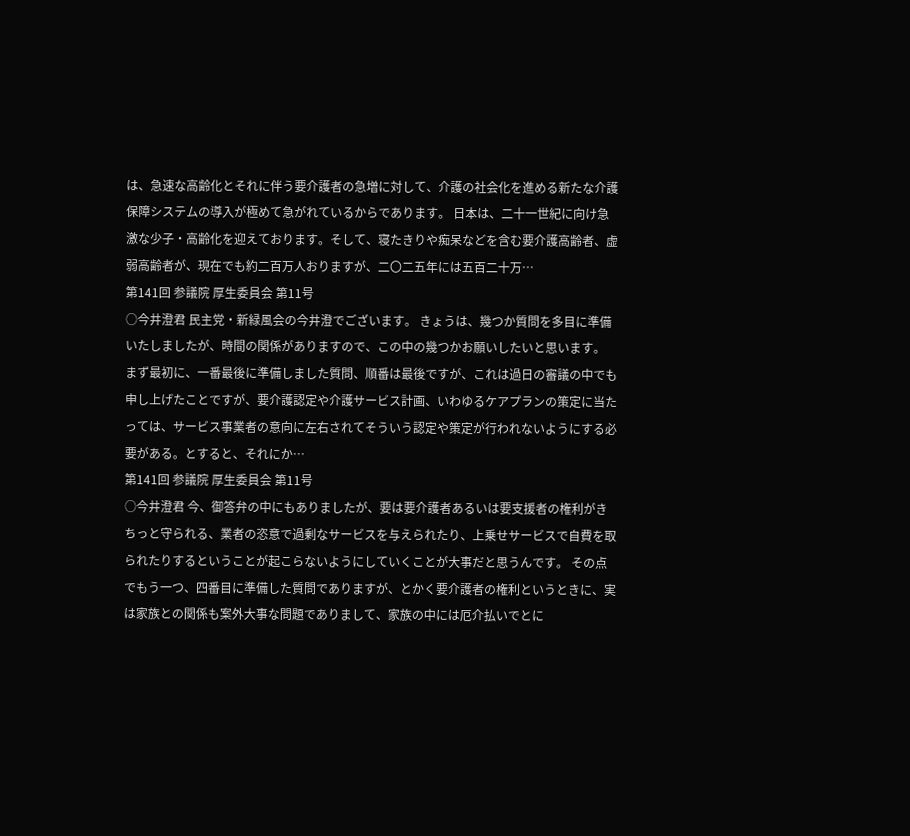は、急速な高齢化とそれに伴う要介護者の急増に対して、介護の社会化を進める新たな介護保障システムの導入が極めて急がれているからであります。 日本は、二十一世紀に向け急激な少子・高齢化を迎えております。そして、寝たきりや痴呆などを含む要介護高齢者、虚弱高齢者が、現在でも約二百万人おりますが、二〇二五年には五百二十万…
第141回 参議院 厚生委員会 第11号
○今井澄君 民主党・新緑風会の今井澄でございます。 きょうは、幾つか質問を多目に準備いたしましたが、時間の関係がありますので、この中の幾つかお願いしたいと思います。 まず最初に、一番最後に準備しました質問、順番は最後ですが、これは過日の審議の中でも申し上げたことですが、要介護認定や介護サービス計画、いわゆるケアプランの策定に当たっては、サービス事業者の意向に左右されてそういう認定や策定が行われないようにする必要がある。とすると、それにか…
第141回 参議院 厚生委員会 第11号
○今井澄君 今、御答弁の中にもありましたが、要は要介護者あるいは要支援者の権利がきちっと守られる、業者の恣意で過剰なサービスを与えられたり、上乗せサービスで自費を取られたりするということが起こらないようにしていくことが大事だと思うんです。 その点でもう一つ、四番目に準備した質問でありますが、とかく要介護者の権利というときに、実は家族との関係も案外大事な問題でありまして、家族の中には厄介払いでとに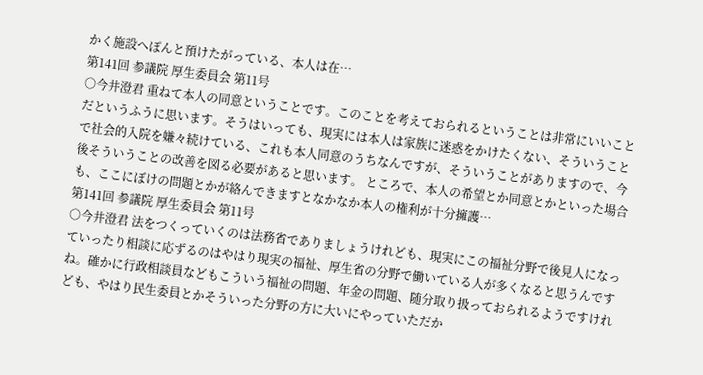かく施設へぽんと預けたがっている、本人は在…
第141回 参議院 厚生委員会 第11号
○今井澄君 重ねて本人の同意ということです。このことを考えておられるということは非常にいいことだというふうに思います。そうはいっても、現実には本人は家族に迷惑をかけたくない、そういうことで社会的入院を嫌々続けている、これも本人同意のうちなんですが、そういうことがありますので、今後そういうことの改善を図る必要があると思います。 ところで、本人の希望とか同意とかといった場合も、ここにぼけの問題とかが絡んできますとなかなか本人の権利が十分擁護…
第141回 参議院 厚生委員会 第11号
○今井澄君 法をつくっていくのは法務省でありましょうけれども、現実にこの福祉分野で後見人になっていったり相談に応ずるのはやはり現実の福祉、厚生省の分野で働いている人が多くなると思うんですね。確かに行政相談員などもこういう福祉の問題、年金の問題、随分取り扱っておられるようですけれども、やはり民生委員とかそういった分野の方に大いにやっていただか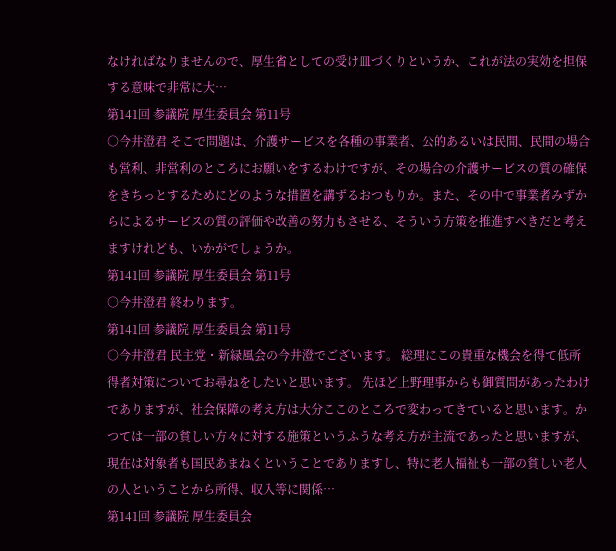なければなりませんので、厚生省としての受け皿づくりというか、これが法の実効を担保する意味で非常に大…
第141回 参議院 厚生委員会 第11号
○今井澄君 そこで問題は、介護サービスを各種の事業者、公的あるいは民間、民間の場合も営利、非営利のところにお願いをするわけですが、その場合の介護サービスの質の確保をきちっとするためにどのような措置を講ずるおつもりか。また、その中で事業者みずからによるサービスの質の評価や改善の努力もさせる、そういう方策を推進すべきだと考えますけれども、いかがでしょうか。
第141回 参議院 厚生委員会 第11号
○今井澄君 終わります。
第141回 参議院 厚生委員会 第11号
○今井澄君 民主党・新緑風会の今井澄でございます。 総理にこの貴重な機会を得て低所得者対策についてお尋ねをしたいと思います。 先ほど上野理事からも御質問があったわけでありますが、社会保障の考え方は大分ここのところで変わってきていると思います。かつては一部の貧しい方々に対する施策というふうな考え方が主流であったと思いますが、現在は対象者も国民あまねくということでありますし、特に老人福祉も一部の貧しい老人の人ということから所得、収入等に関係…
第141回 参議院 厚生委員会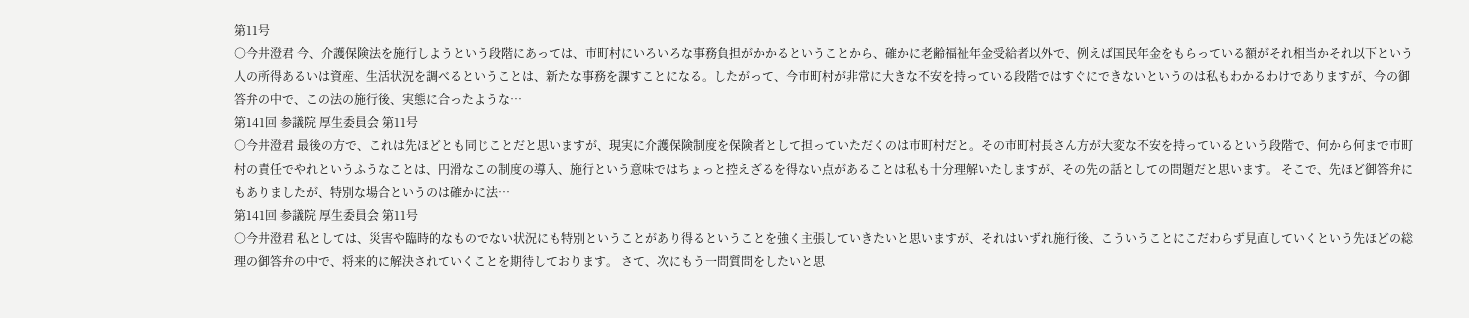第11号
○今井澄君 今、介護保険法を施行しようという段階にあっては、市町村にいろいろな事務負担がかかるということから、確かに老齢福祉年金受給者以外で、例えば国民年金をもらっている額がそれ相当かそれ以下という人の所得あるいは資産、生活状況を調べるということは、新たな事務を課すことになる。したがって、今市町村が非常に大きな不安を持っている段階ではすぐにできないというのは私もわかるわけでありますが、今の御答弁の中で、この法の施行後、実態に合ったような…
第141回 参議院 厚生委員会 第11号
○今井澄君 最後の方で、これは先ほどとも同じことだと思いますが、現実に介護保険制度を保険者として担っていただくのは市町村だと。その市町村長さん方が大変な不安を持っているという段階で、何から何まで市町村の責任でやれというふうなことは、円滑なこの制度の導入、施行という意味ではちょっと控えざるを得ない点があることは私も十分理解いたしますが、その先の話としての問題だと思います。 そこで、先ほど御答弁にもありましたが、特別な場合というのは確かに法…
第141回 参議院 厚生委員会 第11号
○今井澄君 私としては、災害や臨時的なものでない状況にも特別ということがあり得るということを強く主張していきたいと思いますが、それはいずれ施行後、こういうことにこだわらず見直していくという先ほどの総理の御答弁の中で、将来的に解決されていくことを期待しております。 さて、次にもう一問質問をしたいと思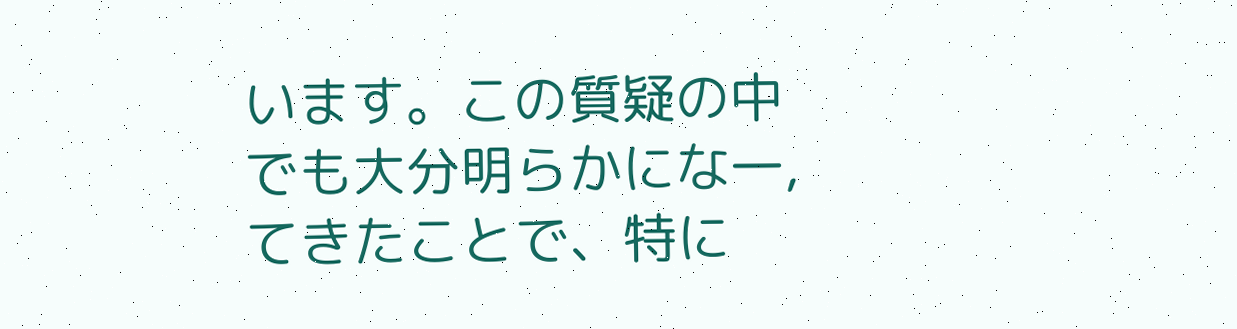います。この質疑の中でも大分明らかにな一,てきたことで、特に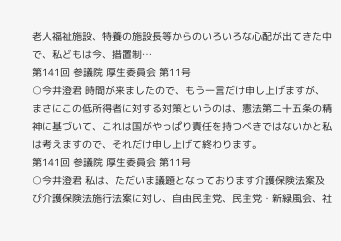老人福祉施設、特養の施設長等からのいろいろな心配が出てきた中で、私どもは今、措置制…
第141回 参議院 厚生委員会 第11号
○今井澄君 時間が来ましたので、もう一言だけ申し上げますが、まさにこの低所得者に対する対策というのは、憲法第二十五条の精神に基づいて、これは国がやっぱり責任を持つべきではないかと私は考えますので、それだけ申し上げて終わります。
第141回 参議院 厚生委員会 第11号
○今井澄君 私は、ただいま議題となっております介護保険法案及び介護保険法施行法案に対し、自由民主党、民主党・新緑風会、社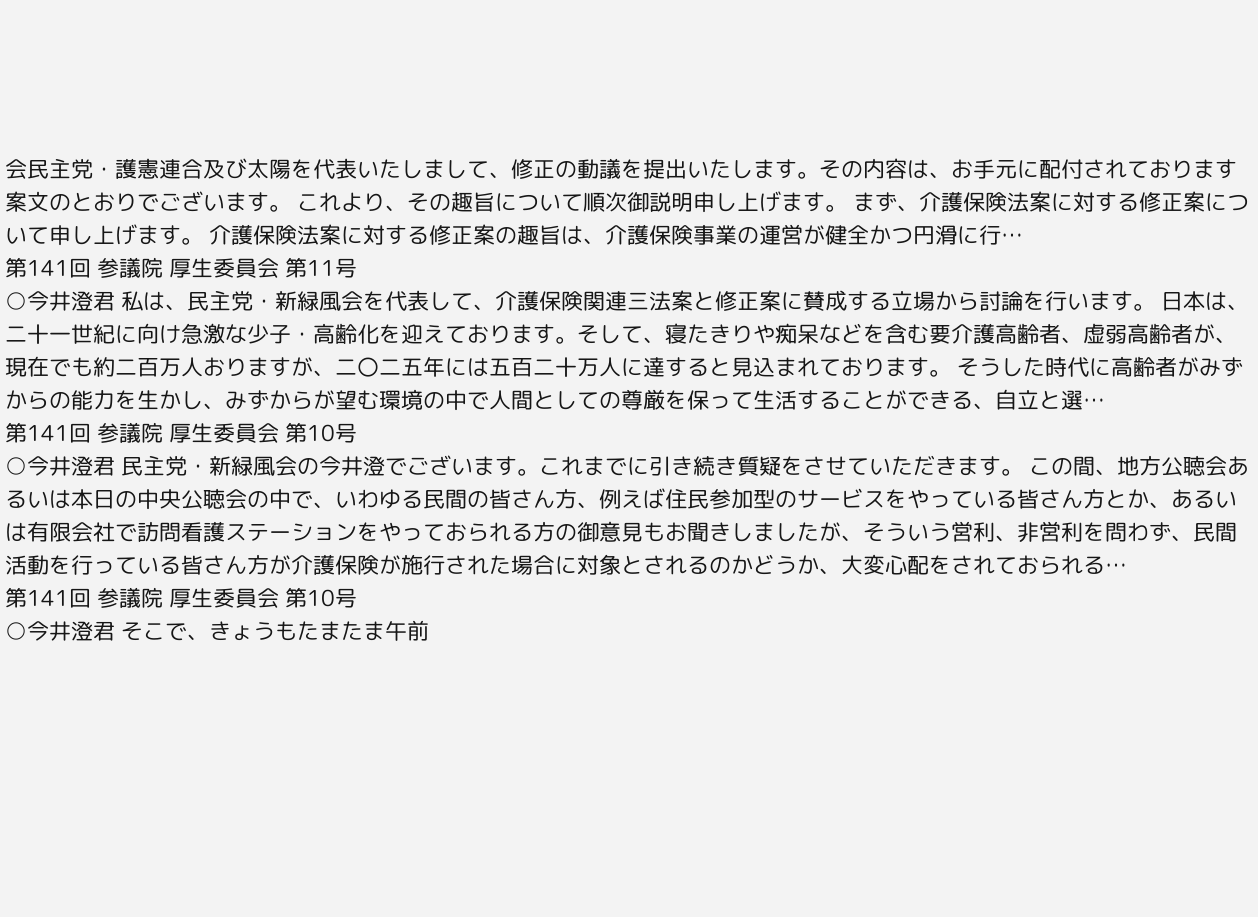会民主党・護憲連合及び太陽を代表いたしまして、修正の動議を提出いたします。その内容は、お手元に配付されております案文のとおりでございます。 これより、その趣旨について順次御説明申し上げます。 まず、介護保険法案に対する修正案について申し上げます。 介護保険法案に対する修正案の趣旨は、介護保険事業の運営が健全かつ円滑に行…
第141回 参議院 厚生委員会 第11号
○今井澄君 私は、民主党・新緑風会を代表して、介護保険関連三法案と修正案に賛成する立場から討論を行います。 日本は、二十一世紀に向け急激な少子・高齢化を迎えております。そして、寝たきりや痴呆などを含む要介護高齢者、虚弱高齢者が、現在でも約二百万人おりますが、二〇二五年には五百二十万人に達すると見込まれております。 そうした時代に高齢者がみずからの能力を生かし、みずからが望む環境の中で人間としての尊厳を保って生活することができる、自立と選…
第141回 参議院 厚生委員会 第10号
○今井澄君 民主党・新緑風会の今井澄でございます。これまでに引き続き質疑をさせていただきます。 この間、地方公聴会あるいは本日の中央公聴会の中で、いわゆる民間の皆さん方、例えば住民参加型のサービスをやっている皆さん方とか、あるいは有限会社で訪問看護ステーションをやっておられる方の御意見もお聞きしましたが、そういう営利、非営利を問わず、民間活動を行っている皆さん方が介護保険が施行された場合に対象とされるのかどうか、大変心配をされておられる…
第141回 参議院 厚生委員会 第10号
○今井澄君 そこで、きょうもたまたま午前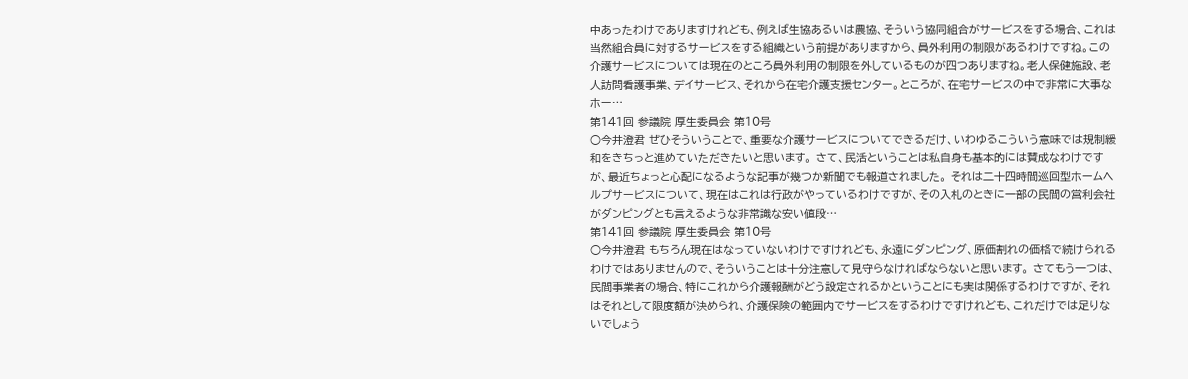中あったわけでありますけれども、例えば生協あるいは農協、そういう協同組合がサービスをする場合、これは当然組合員に対するサービスをする組織という前提がありますから、員外利用の制限があるわけですね。この介護サービスについては現在のところ員外利用の制限を外しているものが四つありますね。老人保健施設、老人訪問看護事業、デイサービス、それから在宅介護支援センター。ところが、在宅サービスの中で非常に大事なホー…
第141回 参議院 厚生委員会 第10号
○今井澄君 ぜひそういうことで、重要な介護サービスについてできるだけ、いわゆるこういう意味では規制緩和をきちっと進めていただきたいと思います。 さて、民活ということは私自身も基本的には賛成なわけですが、最近ちょっと心配になるような記事が幾つか新聞でも報道されました。 それは二十四時間巡回型ホームヘルプサービスについて、現在はこれは行政がやっているわけですが、その入札のときに一部の民間の営利会社がダンピングとも言えるような非常識な安い値段…
第141回 参議院 厚生委員会 第10号
○今井澄君 もちろん現在はなっていないわけですけれども、永遠にダンピング、原価割れの価格で続けられるわけではありませんので、そういうことは十分注意して見守らなければならないと思います。 さてもう一つは、民間事業者の場合、特にこれから介護報酬がどう設定されるかということにも実は関係するわけですが、それはそれとして限度額が決められ、介護保険の範囲内でサービスをするわけですけれども、これだけでは足りないでしょう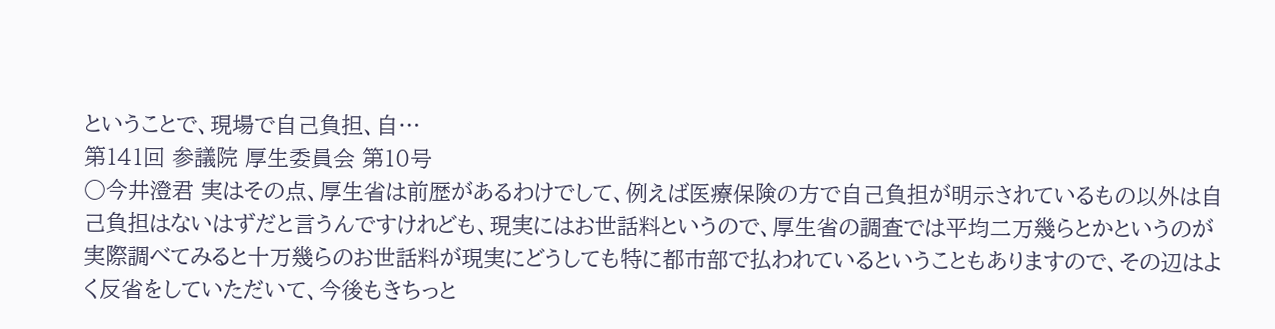ということで、現場で自己負担、自…
第141回 参議院 厚生委員会 第10号
○今井澄君 実はその点、厚生省は前歴があるわけでして、例えば医療保険の方で自己負担が明示されているもの以外は自己負担はないはずだと言うんですけれども、現実にはお世話料というので、厚生省の調査では平均二万幾らとかというのが実際調べてみると十万幾らのお世話料が現実にどうしても特に都市部で払われているということもありますので、その辺はよく反省をしていただいて、今後もきちっと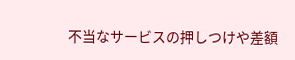不当なサービスの押しつけや差額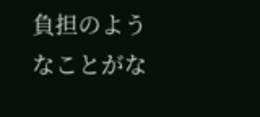負担のようなことがな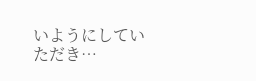いようにしていただき…